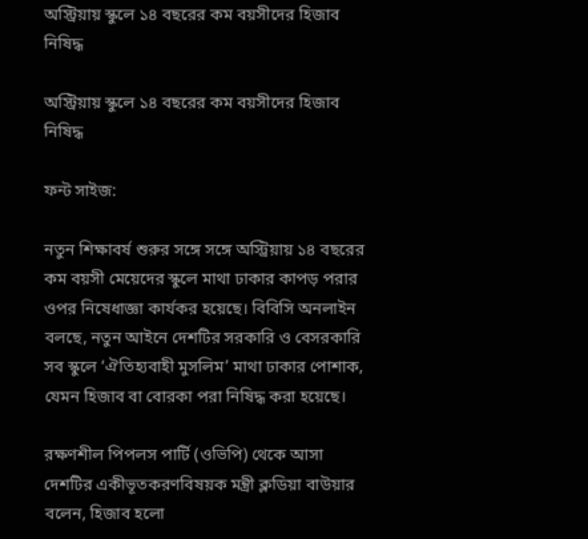অস্ট্রিয়ায় স্কুলে ১৪ বছরের কম বয়সীদের হিজাব নিষিদ্ধ

অস্ট্রিয়ায় স্কুলে ১৪ বছরের কম বয়সীদের হিজাব নিষিদ্ধ

ফন্ট সাইজ:

নতুন শিক্ষাবর্ষ শুরুর সঙ্গে সঙ্গে অস্ট্রিয়ায় ১৪ বছরের কম বয়সী মেয়েদের স্কুলে মাথা ঢাকার কাপড় পরার ওপর নিষেধাজ্ঞা কার্যকর হয়েছে। বিবিসি অনলাইন বলছে, নতুন আইনে দেশটির সরকারি ও বেসরকারি সব স্কুলে ‘ঐতিহ্যবাহী মুসলিম’ মাথা ঢাকার পোশাক, যেমন হিজাব বা বোরকা পরা নিষিদ্ধ করা হয়েছে।

রক্ষণশীল পিপলস পার্টি (ওভিপি) থেকে আসা দেশটির একীভূতকরণবিষয়ক মন্ত্রী ক্লডিয়া বাউয়ার বলেন, হিজাব হলো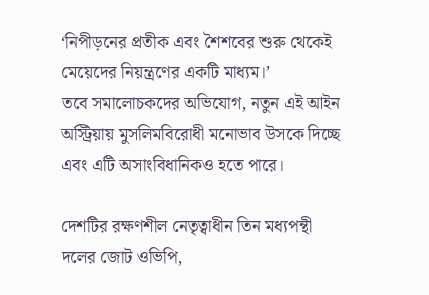‘নিপীড়নের প্রতীক এবং শৈশবের শুরু থেকেই মেয়েদের নিয়ন্ত্রণের একটি মাধ্যম।’
তবে সমালোচকদের অভিযোগ, নতুন এই আইন অস্ট্রিয়ায় মুসলিমবিরোধী মনোভাব উসকে দিচ্ছে এবং এটি অসাংবিধানিকও হতে পারে।

দেশটির রক্ষণশীল নেতৃত্বাধীন তিন মধ্যপন্থী দলের জোট ওভিপি,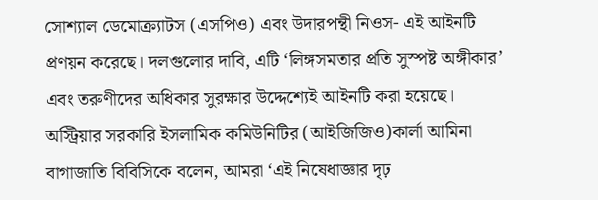সোশ্যাল ডেমোক্র্যাটস (এসপিও) এবং উদারপন্থী নিওস- এই আইনটি প্রণয়ন করেছে। দলগুলোর দাবি, এটি ‘লিঙ্গসমতার প্রতি সুস্পষ্ট অঙ্গীকার’ এবং তরুণীদের অধিকার সুরক্ষার উদ্দেশ্যেই আইনটি করা হয়েছে।
অস্ট্রিয়ার সরকারি ইসলামিক কমিউনিটির (আইজিজিও)কার্লা আমিনা বাগাজাতি বিবিসিকে বলেন, আমরা ‘এই নিষেধাজ্ঞার দৃঢ়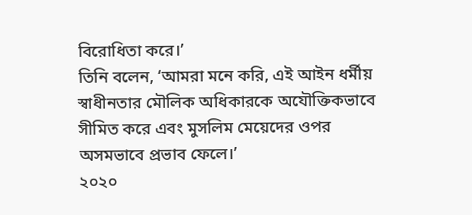বিরোধিতা করে।’
তিনি বলেন, ‘আমরা মনে করি, এই আইন ধর্মীয় স্বাধীনতার মৌলিক অধিকারকে অযৌক্তিকভাবে সীমিত করে এবং মুসলিম মেয়েদের ওপর অসমভাবে প্রভাব ফেলে।’
২০২০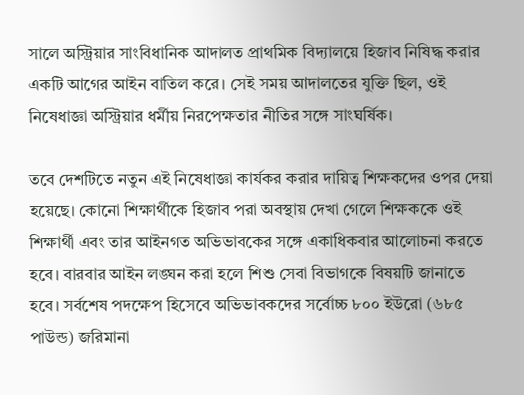সালে অস্ট্রিয়ার সাংবিধানিক আদালত প্রাথমিক বিদ্যালয়ে হিজাব নিষিদ্ধ করার একটি আগের আইন বাতিল করে। সেই সময় আদালতের যুক্তি ছিল, ওই নিষেধাজ্ঞা অস্ট্রিয়ার ধর্মীয় নিরপেক্ষতার নীতির সঙ্গে সাংঘর্ষিক।

তবে দেশটিতে নতুন এই নিষেধাজ্ঞা কার্যকর করার দায়িত্ব শিক্ষকদের ওপর দেয়া হয়েছে। কোনো শিক্ষার্থীকে হিজাব পরা অবস্থায় দেখা গেলে শিক্ষককে ওই শিক্ষার্থী এবং তার আইনগত অভিভাবকের সঙ্গে একাধিকবার আলোচনা করতে হবে। বারবার আইন লঙ্ঘন করা হলে শিশু সেবা বিভাগকে বিষয়টি জানাতে হবে। সর্বশেষ পদক্ষেপ হিসেবে অভিভাবকদের সর্বোচ্চ ৮০০ ইউরো (৬৮৫ পাউন্ড) জরিমানা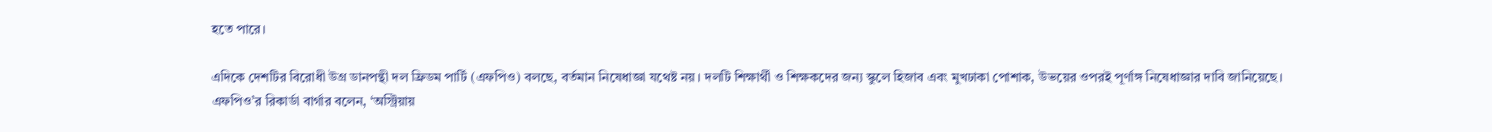হতে পারে।

এদিকে দেশটির বিরোধী উগ্র ডানপন্থী দল ফ্রিডম পার্টি (এফপিও) বলছে, বর্তমান নিষেধাজ্ঞা যথেষ্ট নয়। দলটি শিক্ষার্থী ও শিক্ষকদের জন্য স্কুলে হিজাব এবং মুখঢাকা পোশাক, উভয়ের ওপরই পূর্ণাঙ্গ নিষেধাজ্ঞার দাবি জানিয়েছে।
এফপিও’র রিকার্ডা বার্গার বলেন, ‘অস্ট্রিয়ায়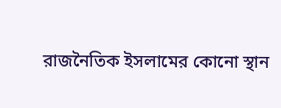রাজনৈতিক ইসলামের কোনো স্থান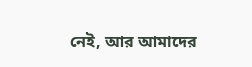নেই, আর আমাদের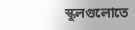স্কুলগুলোতে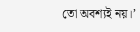তো অবশ্যই নয়।’